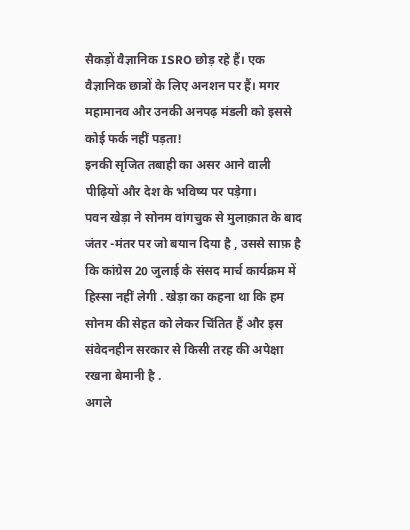सैकड़ों वैज्ञानिक ISRO छोड़ रहे हैं। एक वैज्ञानिक छात्रों के लिए अनशन पर हैं। मगर महामानव और उनकी अनपढ़ मंडली को इससे कोई फर्क नहीं पड़ता!
इनकी सृजित तबाही का असर आने वाली पीढ़ियों और देश के भविष्य पर पड़ेगा।
पवन खेड़ा ने सोनम वांगचुक से मुलाक़ात के बाद जंतर -मंतर पर जो बयान दिया है , उससे साफ़ है कि कांग्रेस 20 जुलाई के संसद मार्च कार्यक्रम में हिस्सा नहीं लेगी . खेड़ा का कहना था कि हम सोनम की सेहत को लेकर चिंतित हैं और इस संवेदनहीन सरकार से किसी तरह की अपेक्षा रखना बेमानी है .
अगले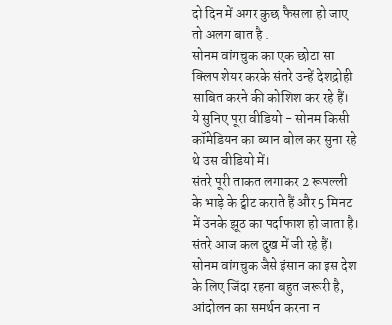दो दिन में अगर कुछ फैसला हो जाए तो अलग बात है .
सोनम वांगचुक का एक छोटा सा क्लिप शेयर करके संतरे उन्हें देशद्रोही साबित करने की कोशिश कर रहे हैं।
ये सुनिए पूरा वीडियो - सोनम किसी कॉमेडियन का ब्यान बोल कर सुना रहे थे उस वीडियो में।
संतरे पूरी ताकत लगाकर 2 रूपल्ली के भाड़े के ट्वीट कराते हैं और 5 मिनट में उनके झूठ का पर्दाफाश हो जाता है।
संतरे आज कल दुख में जी रहे हैं।
सोनम वांगचुक जैसे इंसान का इस देश के लिए जिंदा रहना बहुत जरूरी है, आंदोलन का समर्थन करना न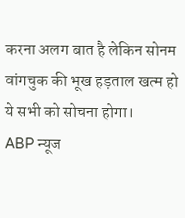करना अलग बात है लेकिन सोनम वांगचुक की भूख हड़ताल खत्म हो ये सभी को सोचना होगा।
ABP न्यूज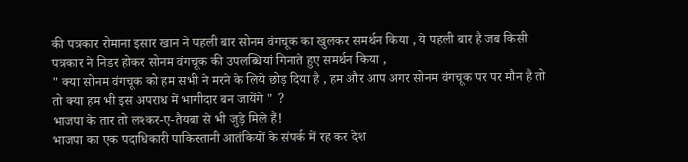की पत्रकार रोमाना इसार खान ने पहली बार सोनम वंगचूक का खुलकर समर्थन किया , ये पहली बार है जब किसी पत्रकार ने निडर होकर सोनम वंगचूक की उपलब्धियां गिनाते हुए समर्थन किया ,
" क्या सोनम वंगचूक को हम सभी ने मरने के लिये छोड़ दिया है , हम और आप अगर सोनम वंगचूक पर पर मौन है तो तो क्या हम भी इस अपराध में भागीदार बन जायेंगे " ?
भाजपा के तार तो लश्कर-ए-तैयबा से भी जुड़े मिले हैं!
भाजपा का एक पदाधिकारी पाकिस्तानी आतंकियों के संपर्क में रह कर देश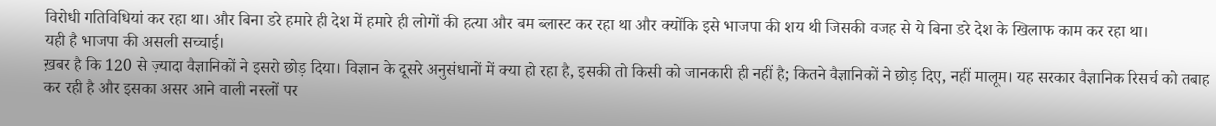विरोधी गतिविधियां कर रहा था। और बिना डरे हमारे ही देश में हमारे ही लोगों की हत्या और बम ब्लास्ट कर रहा था और क्योंकि इसे भाजपा की शय थी जिसकी वजह से ये बिना डरे देश के खिलाफ काम कर रहा था।
यही है भाजपा की असली सच्चाई।
ख़बर है कि 120 से ज़्यादा वैज्ञानिकों ने इसरो छोड़ दिया। विज्ञान के दूसरे अनुसंधानों में क्या हो रहा है, इसकी तो किसी को जानकारी ही नहीं है; कितने वैज्ञानिकों ने छोड़ दिए, नहीं मालूम। यह सरकार वैज्ञानिक रिसर्च को तबाह कर रही है और इसका असर आने वाली नस्लों पर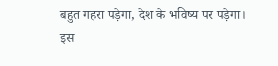बहुत गहरा पड़ेगा, देश के भविष्य पर पड़ेगा।
इस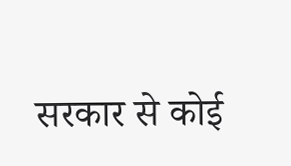सरकार से कोई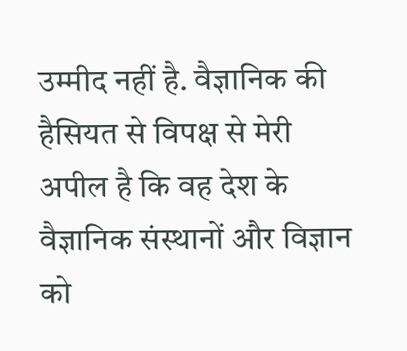उम्मीद नहीं है. वैज्ञानिक की हैसियत से विपक्ष से मेरी अपील है कि वह देश के वैज्ञानिक संस्थानों और विज्ञान को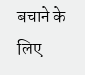बचाने के लिए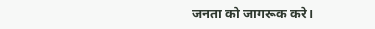जनता को जागरूक करे।